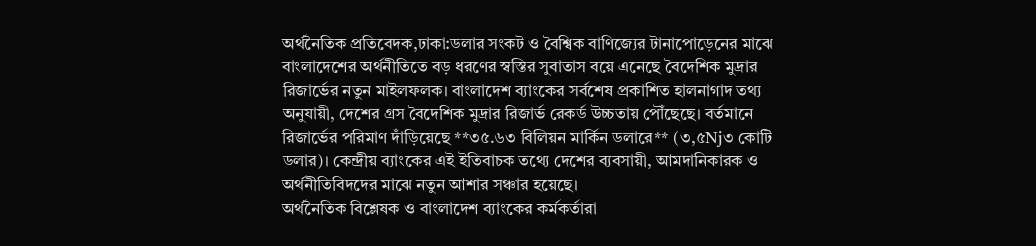অর্থনৈতিক প্রতিবেদক,ঢাকা:ডলার সংকট ও বৈশ্বিক বাণিজ্যের টানাপোড়েনের মাঝে বাংলাদেশের অর্থনীতিতে বড় ধরণের স্বস্তির সুবাতাস বয়ে এনেছে বৈদেশিক মুদ্রার রিজার্ভের নতুন মাইলফলক। বাংলাদেশ ব্যাংকের সর্বশেষ প্রকাশিত হালনাগাদ তথ্য অনুযায়ী, দেশের গ্রস বৈদেশিক মুদ্রার রিজার্ভ রেকর্ড উচ্চতায় পৌঁছেছে। বর্তমানে রিজার্ভের পরিমাণ দাঁড়িয়েছে **৩৫.৬৩ বিলিয়ন মার্কিন ডলারে** (৩,৫Nj৩ কোটি ডলার)। কেন্দ্রীয় ব্যাংকের এই ইতিবাচক তথ্যে দেশের ব্যবসায়ী, আমদানিকারক ও অর্থনীতিবিদদের মাঝে নতুন আশার সঞ্চার হয়েছে।
অর্থনৈতিক বিশ্লেষক ও বাংলাদেশ ব্যাংকের কর্মকর্তারা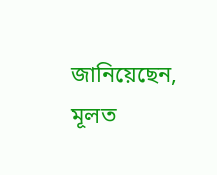জানিয়েছেন, মূলত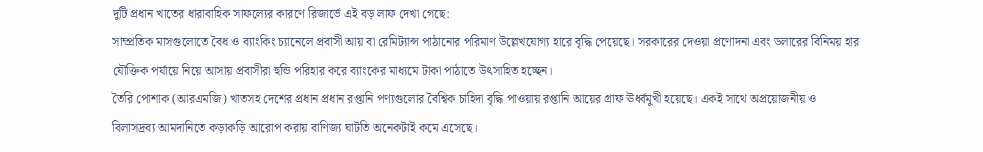দুটি প্রধান খাতের ধারাবাহিক সাফল্যের কারণে রিজার্ভে এই বড় লাফ দেখা গেছে:
সাম্প্রতিক মাসগুলোতে বৈধ ও ব্যাংকিং চ্যানেলে প্রবাসী আয় বা রেমিট্যান্স পাঠানোর পরিমাণ উল্লেখযোগ্য হারে বৃদ্ধি পেয়েছে। সরকারের দেওয়া প্রণোদনা এবং ডলারের বিনিময় হার যৌক্তিক পর্যায়ে নিয়ে আসায় প্রবাসীরা হুন্ডি পরিহার করে ব্যাংকের মাধ্যমে টাকা পাঠাতে উৎসাহিত হচ্ছেন।
তৈরি পোশাক (আরএমজি) খাতসহ দেশের প্রধান প্রধান রপ্তানি পণ্যগুলোর বৈশ্বিক চাহিদা বৃদ্ধি পাওয়ায় রপ্তানি আয়ের গ্রাফ ঊর্ধ্বমুখী হয়েছে। একই সাথে অপ্রয়োজনীয় ও বিলাসদ্রব্য আমদানিতে কড়াকড়ি আরোপ করায় বাণিজ্য ঘাটতি অনেকটাই কমে এসেছে।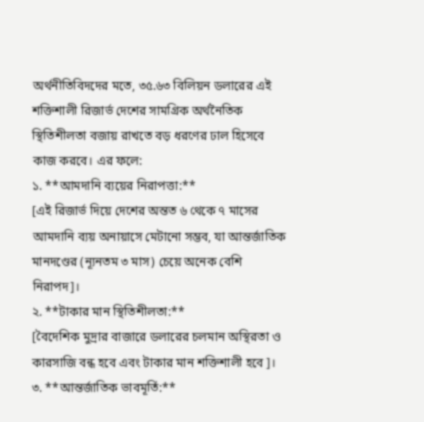অর্থনীতিবিদদের মতে, ৩৫.৬৩ বিলিয়ন ডলারের এই শক্তিশালী রিজার্ভ দেশের সামগ্রিক অর্থনৈতিক স্থিতিশীলতা বজায় রাখতে বড় ধরণের ঢাল হিসেবে কাজ করবে। এর ফলে:
১. **আমদানি ব্যয়ের নিরাপত্তা:**
[এই রিজার্ভ দিয়ে দেশের অন্তত ৬ থেকে ৭ মাসের আমদানি ব্যয় অনায়াসে মেটানো সম্ভব, যা আন্তর্জাতিক মানদণ্ডের (ন্যূনতম ৩ মাস) চেয়ে অনেক বেশি নিরাপদ]।
২. **টাকার মান স্থিতিশীলতা:**
[বৈদেশিক মুদ্রার বাজারে ডলারের চলমান অস্থিরতা ও কারসাজি বন্ধ হবে এবং টাকার মান শক্তিশালী হবে]।
৩. **আন্তর্জাতিক ভাবমূর্তি:**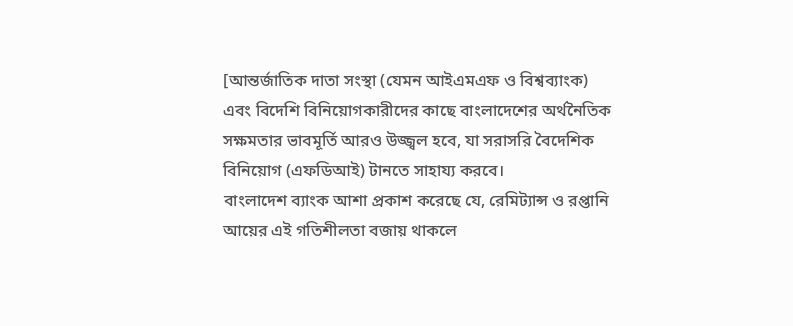[আন্তর্জাতিক দাতা সংস্থা (যেমন আইএমএফ ও বিশ্বব্যাংক) এবং বিদেশি বিনিয়োগকারীদের কাছে বাংলাদেশের অর্থনৈতিক সক্ষমতার ভাবমূর্তি আরও উজ্জ্বল হবে, যা সরাসরি বৈদেশিক বিনিয়োগ (এফডিআই) টানতে সাহায্য করবে।
বাংলাদেশ ব্যাংক আশা প্রকাশ করেছে যে, রেমিট্যান্স ও রপ্তানি আয়ের এই গতিশীলতা বজায় থাকলে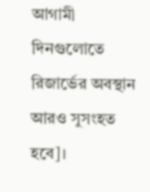আগামী দিনগুলোতে রিজার্ভের অবস্থান আরও সুসংহত হবে]।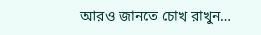আরও জানতে চোখ রাখুন…